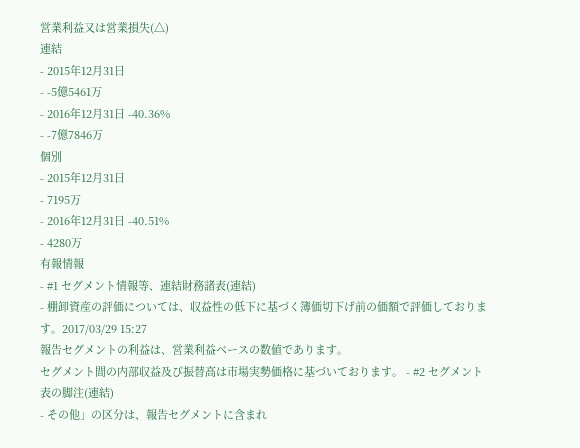営業利益又は営業損失(△)
連結
- 2015年12月31日
- -5億5461万
- 2016年12月31日 -40.36%
- -7億7846万
個別
- 2015年12月31日
- 7195万
- 2016年12月31日 -40.51%
- 4280万
有報情報
- #1 セグメント情報等、連結財務諸表(連結)
- 棚卸資産の評価については、収益性の低下に基づく簿価切下げ前の価額で評価しております。2017/03/29 15:27
報告セグメントの利益は、営業利益ベースの数値であります。
セグメント間の内部収益及び振替高は市場実勢価格に基づいております。 - #2 セグメント表の脚注(連結)
- その他」の区分は、報告セグメントに含まれ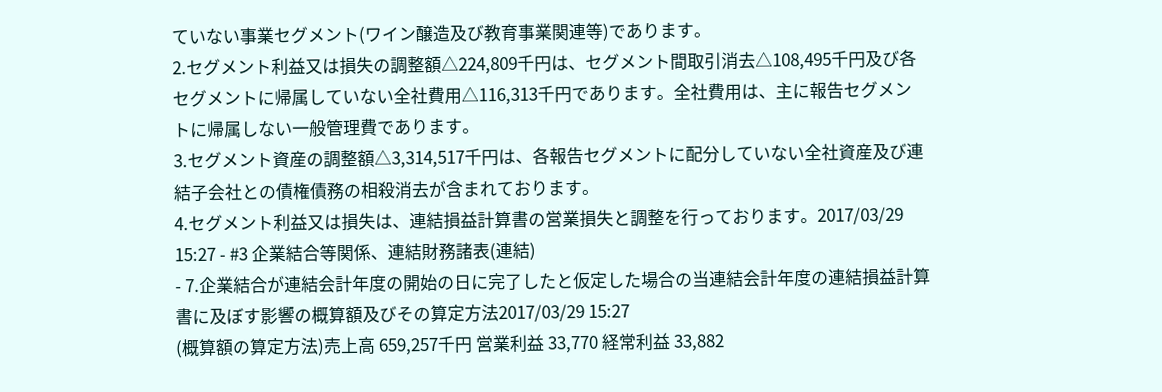ていない事業セグメント(ワイン醸造及び教育事業関連等)であります。
2.セグメント利益又は損失の調整額△224,809千円は、セグメント間取引消去△108,495千円及び各セグメントに帰属していない全社費用△116,313千円であります。全社費用は、主に報告セグメントに帰属しない一般管理費であります。
3.セグメント資産の調整額△3,314,517千円は、各報告セグメントに配分していない全社資産及び連結子会社との債権債務の相殺消去が含まれております。
4.セグメント利益又は損失は、連結損益計算書の営業損失と調整を行っております。2017/03/29 15:27 - #3 企業結合等関係、連結財務諸表(連結)
- 7.企業結合が連結会計年度の開始の日に完了したと仮定した場合の当連結会計年度の連結損益計算書に及ぼす影響の概算額及びその算定方法2017/03/29 15:27
(概算額の算定方法)売上高 659,257千円 営業利益 33,770 経常利益 33,882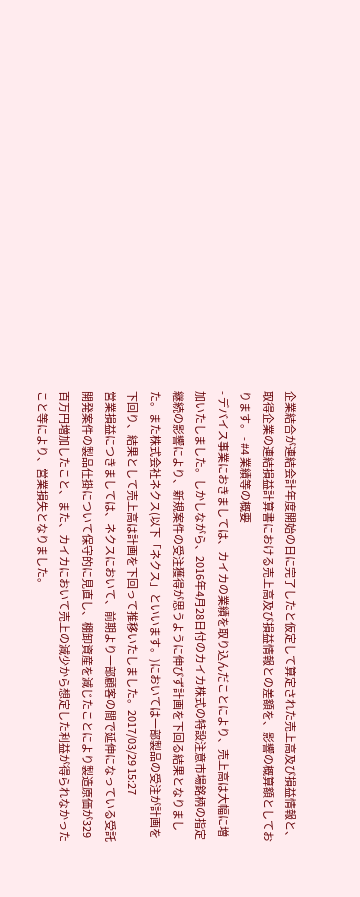企業結合が連結会計年度開始の日に完了したと仮定して算定された売上高及び損益情報と、取得企業の連結損益計算書における売上高及び損益情報との差額を、影響の概算額としております。 - #4 業績等の概要
- デバイス事業におきましては、カイカの業績を取り込んだことにより、売上高は大幅に増加いたしました。しかしながら、2016年4月28日付のカイカ株式の特設注意市場銘柄の指定継続の影響により、新規案件の受注獲得が思うように伸びず計画を下回る結果となりました。また株式会社ネクス(以下「ネクス」といいます。)においては一部製品の受注が計画を下回り、結果として売上高は計画を下回って推移いたしました。2017/03/29 15:27
営業損益につきましては、ネクスにおいて、前期より一部顧客の間で延伸になっている受託開発案件の製品仕掛について保守的に見直し、棚卸資産を減じたことにより製造原価が329百万円増加したこと、また、カイカにおいて売上の減少から想定した利益が得られなかったこと等により、営業損失となりました。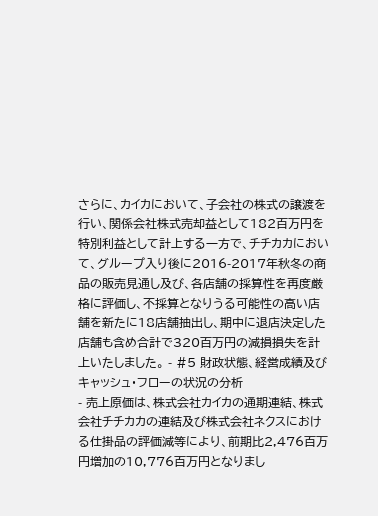さらに、カイカにおいて、子会社の株式の譲渡を行い、関係会社株式売却益として182百万円を特別利益として計上する一方で、チチカカにおいて、グループ入り後に2016-2017年秋冬の商品の販売見通し及び、各店舗の採算性を再度厳格に評価し、不採算となりうる可能性の高い店舗を新たに18店舗抽出し、期中に退店決定した店舗も含め合計で320百万円の減損損失を計上いたしました。 - #5 財政状態、経営成績及びキャッシュ・フローの状況の分析
- 売上原価は、株式会社カイカの通期連結、株式会社チチカカの連結及び株式会社ネクスにおける仕掛品の評価減等により、前期比2,476百万円増加の10,776百万円となりまし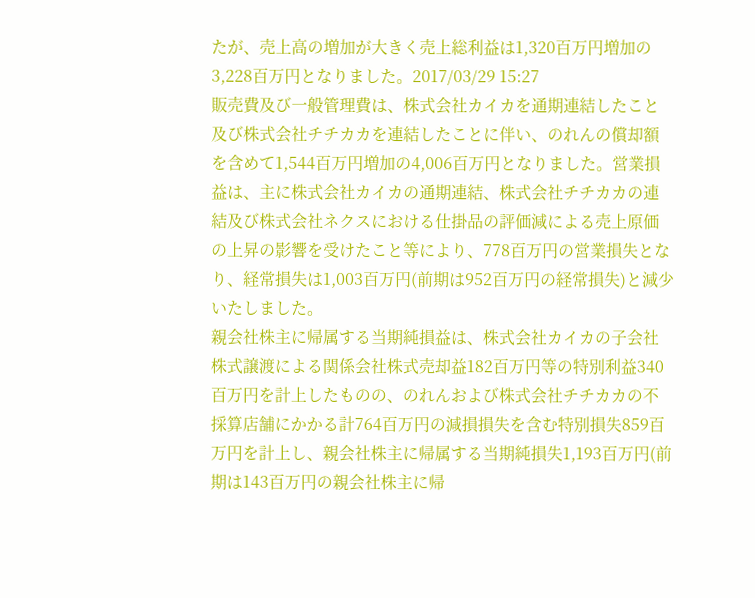たが、売上高の増加が大きく売上総利益は1,320百万円増加の3,228百万円となりました。2017/03/29 15:27
販売費及び一般管理費は、株式会社カイカを通期連結したこと及び株式会社チチカカを連結したことに伴い、のれんの償却額を含めて1,544百万円増加の4,006百万円となりました。営業損益は、主に株式会社カイカの通期連結、株式会社チチカカの連結及び株式会社ネクスにおける仕掛品の評価減による売上原価の上昇の影響を受けたこと等により、778百万円の営業損失となり、経常損失は1,003百万円(前期は952百万円の経常損失)と減少いたしました。
親会社株主に帰属する当期純損益は、株式会社カイカの子会社株式譲渡による関係会社株式売却益182百万円等の特別利益340百万円を計上したものの、のれんおよび株式会社チチカカの不採算店舗にかかる計764百万円の減損損失を含む特別損失859百万円を計上し、親会社株主に帰属する当期純損失1,193百万円(前期は143百万円の親会社株主に帰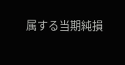属する当期純損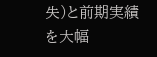失)と前期実績を大幅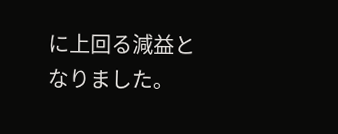に上回る減益となりました。